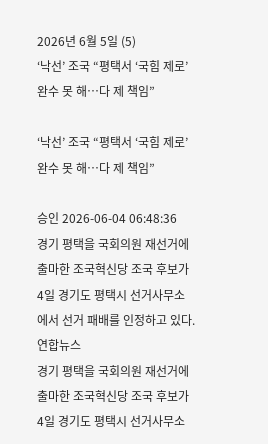2026년 6월 5일 (5)
‘낙선’ 조국 “평택서 ‘국힘 제로’ 완수 못 해…다 제 책임”

‘낙선’ 조국 “평택서 ‘국힘 제로’ 완수 못 해…다 제 책임”

승인 2026-06-04 06:48:36
경기 평택을 국회의원 재선거에 출마한 조국혁신당 조국 후보가 4일 경기도 평택시 선거사무소에서 선거 패배를 인정하고 있다. 연합뉴스
경기 평택을 국회의원 재선거에 출마한 조국혁신당 조국 후보가 4일 경기도 평택시 선거사무소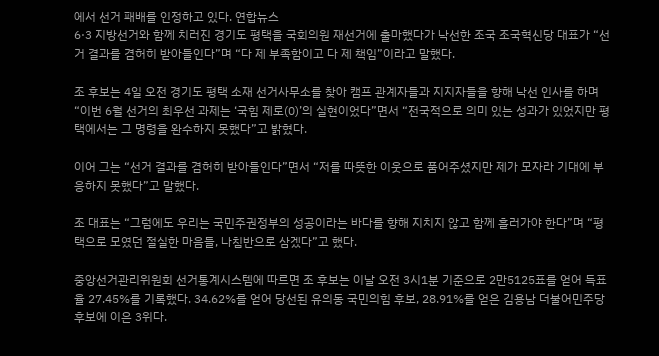에서 선거 패배를 인정하고 있다. 연합뉴스
6·3 지방선거와 함께 치러진 경기도 평택을 국회의원 재선거에 출마했다가 낙선한 조국 조국혁신당 대표가 “선거 결과를 겸허히 받아들인다”며 “다 제 부족함이고 다 제 책임”이라고 말했다.

조 후보는 4일 오전 경기도 평택 소재 선거사무소를 찾아 캠프 관계자들과 지지자들을 향해 낙선 인사를 하며 “이번 6월 선거의 최우선 과제는 ‘국힘 제로(0)’의 실현이었다”면서 “전국적으로 의미 있는 성과가 있었지만 평택에서는 그 명령을 완수하지 못했다”고 밝혔다.

이어 그는 “선거 결과를 겸허히 받아들인다”면서 “저를 따뜻한 이웃으로 품어주셨지만 제가 모자라 기대에 부응하지 못했다”고 말했다.

조 대표는 “그럼에도 우리는 국민주권정부의 성공이라는 바다를 향해 지치지 않고 함께 흘러가야 한다”며 “평택으로 모였던 절실한 마음들, 나침반으로 삼겠다”고 했다.

중앙선거관리위원회 선거통계시스템에 따르면 조 후보는 이날 오전 3시1분 기준으로 2만5125표를 얻어 득표율 27.45%를 기록했다. 34.62%를 얻어 당선된 유의동 국민의힘 후보, 28.91%를 얻은 김용남 더불어민주당 후보에 이은 3위다.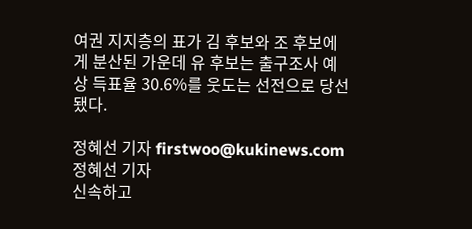여권 지지층의 표가 김 후보와 조 후보에게 분산된 가운데 유 후보는 출구조사 예상 득표율 30.6%를 웃도는 선전으로 당선됐다.

정혜선 기자 firstwoo@kukinews.com
정혜선 기자
신속하고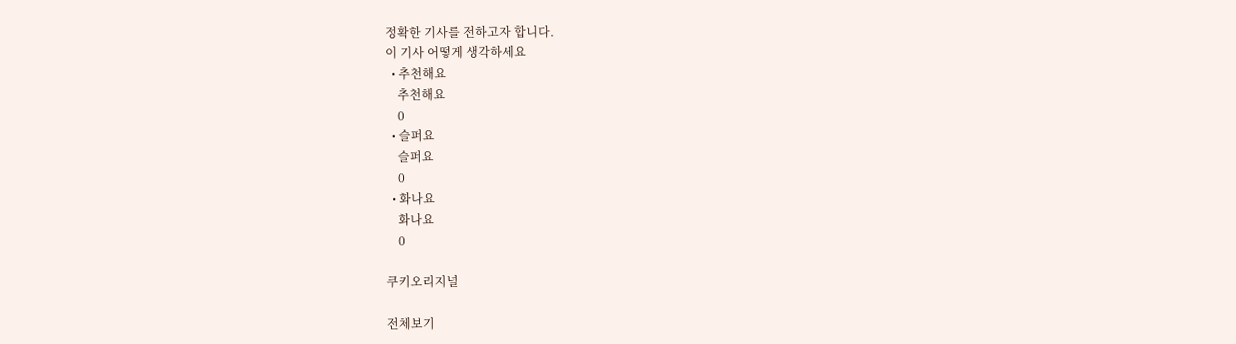정확한 기사를 전하고자 합니다.
이 기사 어떻게 생각하세요
  • 추천해요
    추천해요
    0
  • 슬퍼요
    슬퍼요
    0
  • 화나요
    화나요
    0

쿠키오리지널

전체보기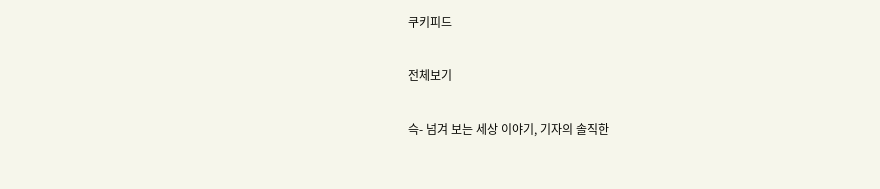쿠키피드

전체보기

슥- 넘겨 보는 세상 이야기, 기자의 솔직한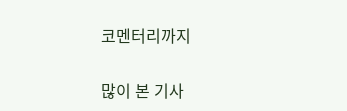코멘터리까지

많이 본 기사